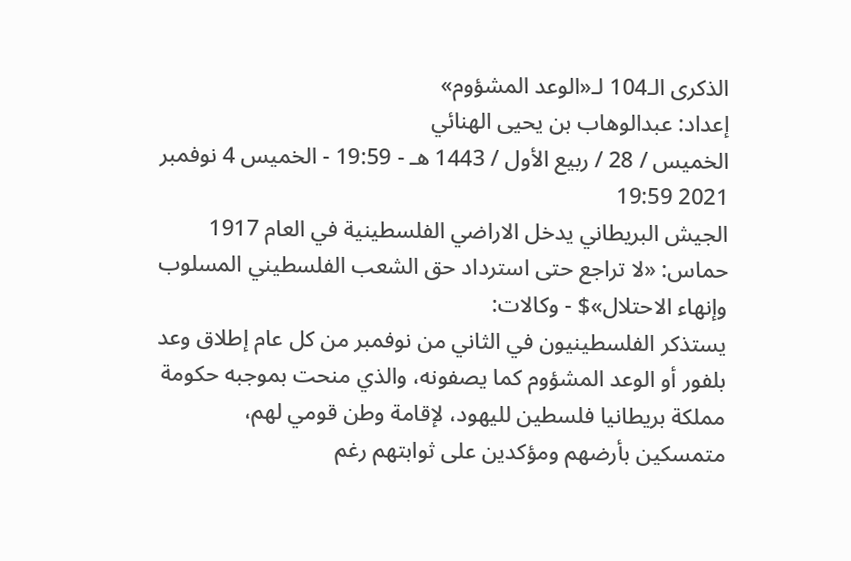الذكرى الـ104 لـ«الوعد المشؤوم»
إعداد: عبدالوهاب بن يحيى الهنائي
الخميس / 28 / ربيع الأول / 1443 هـ - 19:59 - الخميس 4 نوفمبر 2021 19:59
الجيش البريطاني يدخل الاراضي الفلسطينية في العام 1917
حماس: «لا تراجع حتى استرداد حق الشعب الفلسطيني المسلوب وإنهاء الاحتلال»$ - وكالات:
يستذكر الفلسطينيون في الثاني من نوفمبر من كل عام إطلاق وعد بلفور أو الوعد المشؤوم كما يصفونه، والذي منحت بموجبه حكومة مملكة بريطانيا فلسطين لليهود، لإقامة وطن قومي لهم، متمسكين بأرضهم ومؤكدين على ثوابتهم رغم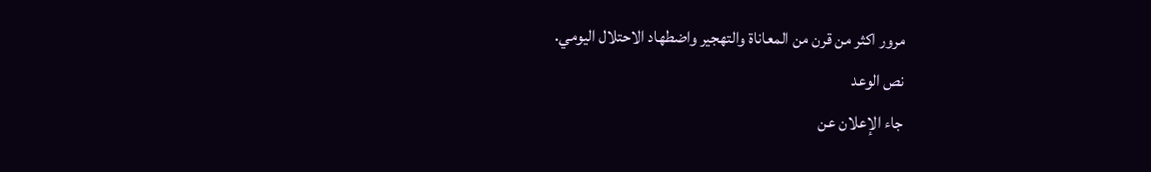مرور اكثر من قرن من المعاناة والتهجير واضطهاد الاحتلال اليومي.
نص الوعد
جاء الإعلان عن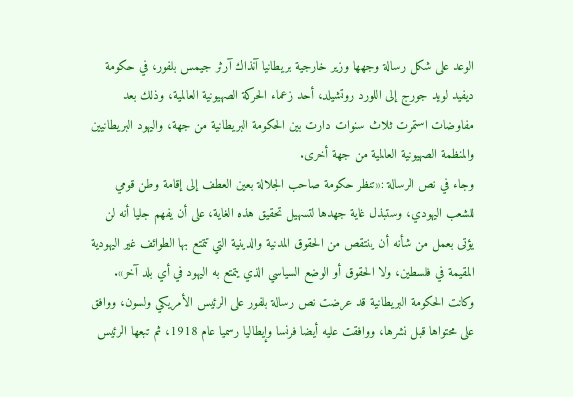الوعد على شكل رسالة وجهها وزير خارجية بريطانيا آنذاك آرثر جيمس بلفور، في حكومة ديفيد لويد جورج إلى اللورد روتشيلد، أحد زعماء الحركة الصهيونية العالمية، وذلك بعد مفاوضات استمرت ثلاث سنوات دارت بين الحكومة البريطانية من جهة، واليهود البريطانيين والمنظمة الصهيونية العالمية من جهة أخرى.
وجاء في نص الرسالة :«تنظر حكومة صاحب الجلالة بعين العطف إلى إقامة وطن قومي للشعب اليهودي، وستبذل غاية جهدها لتسهيل تحقيق هذه الغاية، على أن يفهم جليا أنه لن يؤتى بعمل من شأنه أن ينتقص من الحقوق المدنية والدينية التي تتمتع بها الطوائف غير اليهودية المقيمة في فلسطين، ولا الحقوق أو الوضع السياسي الذي يتمتع به اليهود في أي بلد آخر».
وكانت الحكومة البريطانية قد عرضت نص رسالة بلفور على الرئيس الأمريكي ولسون، ووافق على محتواها قبل نشرها، ووافقت عليه أيضا فرنسا وإيطاليا رسميا عام 1918، ثم تبعها الرئيس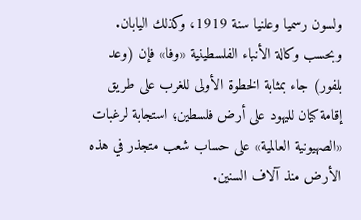ولسون رسميا وعلنيا سنة 1919، وكذلك اليابان.
وبحسب وكالة الأنباء الفلسطينية «وفا» فإن (وعد بلفور) جاء بمثابة الخطوة الأولى للغرب على طريق إقامة كيان لليهود على أرض فلسطين؛ استجابة لرغبات «الصهيونية العالمية» على حساب شعب متجذر في هذه الأرض منذ آلاف السنين.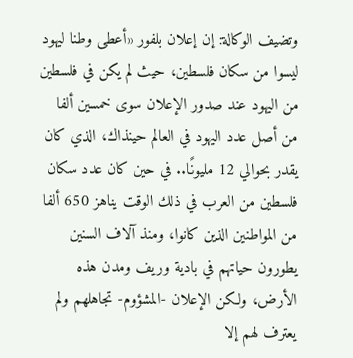وتضيف الوكالة: إن إعلان بلفور «أعطى وطنا ليهود ليسوا من سكان فلسطين، حيث لم يكن في فلسطين من اليهود عند صدور الإعلان سوى خمسين ألفا من أصل عدد اليهود في العالم حينذاك، الذي كان يقدر بحوالي 12 مليونًا.. في حين كان عدد سكان فلسطين من العرب في ذلك الوقت يناهز 650 ألفا من المواطنين الذين كانوا، ومنذ آلاف السنين يطورون حياتهم في بادية وريف ومدن هذه الأرض، ولكن الإعلان -المشؤوم- تجاهلهم ولم يعترف لهم إلا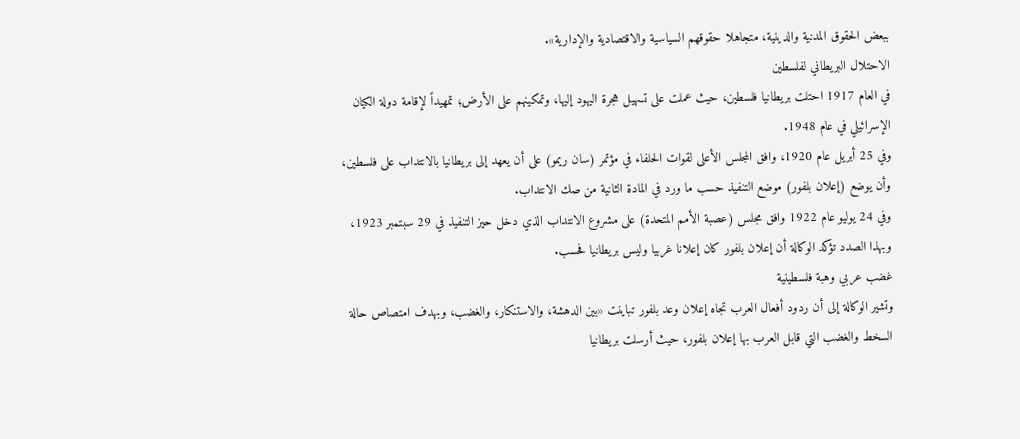ببعض الحقوق المدنية والدينية، متجاهلا حقوقهم السياسية والاقتصادية والإدارية».
الاحتلال البريطاني لفلسطين
في العام 1917 احتلت بريطانيا فلسطين، حيث عملت على تسهيل هجرة اليهود إليها، وتمكينهم على الأرض؛ تمهيداً لإقامة دولة الكيان الإسرائيلي في عام 1948.
وفي 25 أبريل عام 1920، وافق المجلس الأعلى لقوات الحلفاء في مؤتمر (سان ريمو) على أن يعهد إلى بريطانيا بالانتداب على فلسطين، وأن يوضع (إعلان بلفور) موضع التنفيذ حسب ما ورد في المادة الثانية من صك الانتداب.
وفي 24 يوليو عام 1922 وافق مجلس (عصبة الأمم المتحدة) على مشروع الانتداب الذي دخل حيز التنفيذ في 29 سبتمبر 1923، وبهذا الصدد تؤكد الوكالة أن إعلان بلفور كان إعلانا غربيا وليس بريطانيا فحسب.
غضب عربي وهبة فلسطينية
وتشير الوكالة إلى أن ردود أفعال العرب تجاه إعلان وعد بلفور تباينت «بين الدهشة، والاستنكار، والغضب، وبهدف امتصاص حالة السخط والغضب التي قابل العرب بها إعلان بلفور، حيث أرسلت بريطانيا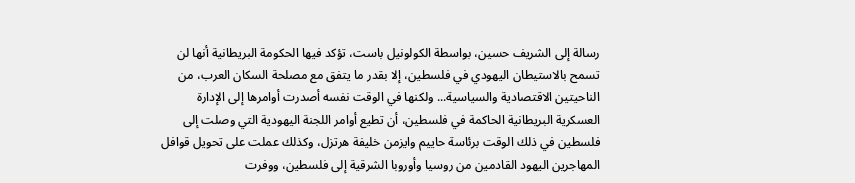رسالة إلى الشريف حسين، بواسطة الكولونيل باست، تؤكد فيها الحكومة البريطانية أنها لن تسمح بالاستيطان اليهودي في فلسطين، إلا بقدر ما يتفق مع مصلحة السكان العرب، من الناحيتين الاقتصادية والسياسية... ولكنها في الوقت نفسه أصدرت أوامرها إلى الإدارة العسكرية البريطانية الحاكمة في فلسطين، أن تطيع أوامر اللجنة اليهودية التي وصلت إلى فلسطين في ذلك الوقت برئاسة حاييم وايزمن خليفة هرتزل، وكذلك عملت على تحويل قوافل المهاجرين اليهود القادمين من روسيا وأوروبا الشرقية إلى فلسطين، ووفرت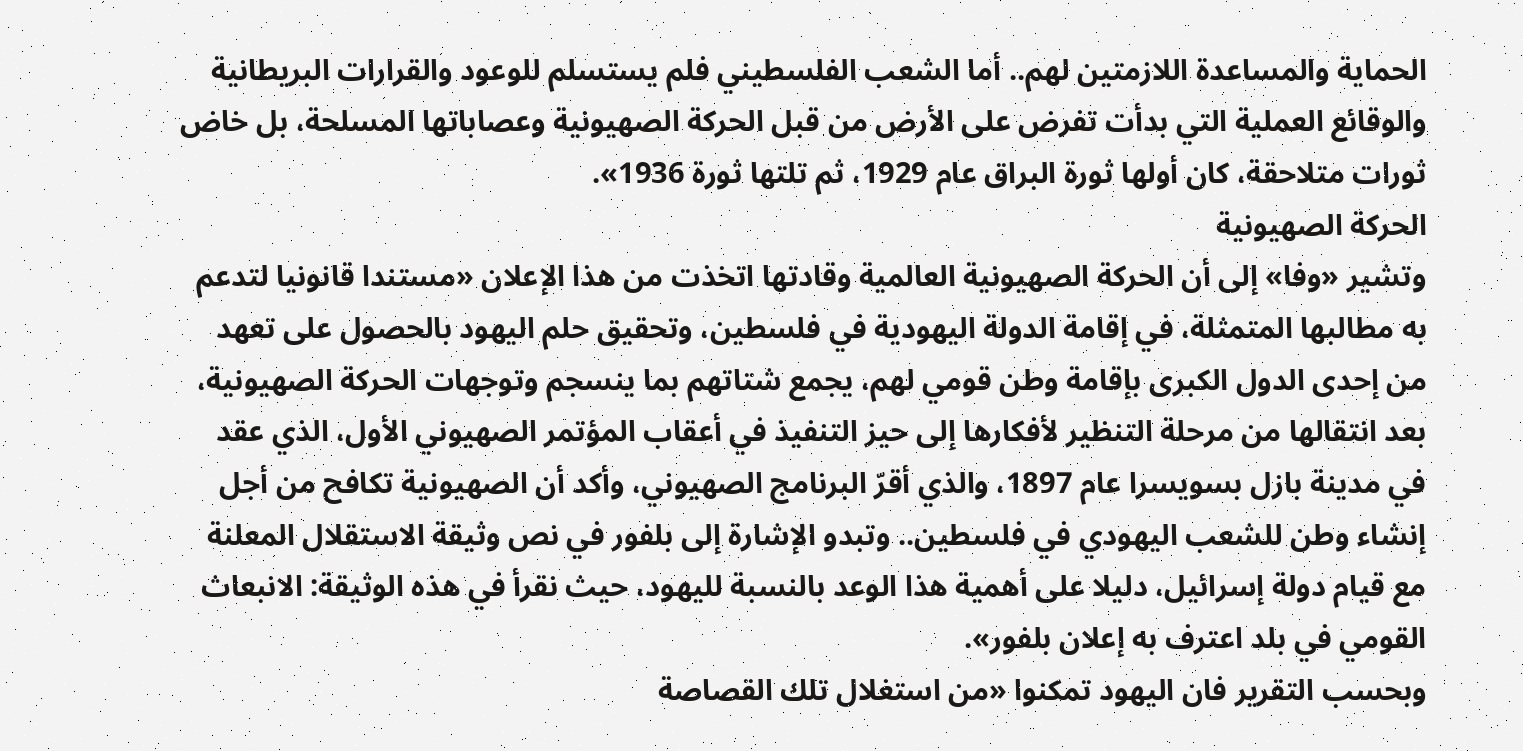الحماية والمساعدة اللازمتين لهم.. أما الشعب الفلسطيني فلم يستسلم للوعود والقرارات البريطانية والوقائع العملية التي بدأت تفرض على الأرض من قبل الحركة الصهيونية وعصاباتها المسلحة، بل خاض ثورات متلاحقة، كان أولها ثورة البراق عام 1929، ثم تلتها ثورة 1936».
الحركة الصهيونية
وتشير «وفا» إلى أن الحركة الصهيونية العالمية وقادتها اتخذت من هذا الإعلان «مستندا قانونيا لتدعم به مطالبها المتمثلة، في إقامة الدولة اليهودية في فلسطين، وتحقيق حلم اليهود بالحصول على تعهد من إحدى الدول الكبرى بإقامة وطن قومي لهم، يجمع شتاتهم بما ينسجم وتوجهات الحركة الصهيونية، بعد انتقالها من مرحلة التنظير لأفكارها إلى حيز التنفيذ في أعقاب المؤتمر الصهيوني الأول، الذي عقد في مدينة بازل بسويسرا عام 1897، والذي أقرّ البرنامج الصهيوني، وأكد أن الصهيونية تكافح من أجل إنشاء وطن للشعب اليهودي في فلسطين.. وتبدو الإشارة إلى بلفور في نص وثيقة الاستقلال المعلنة مع قيام دولة إسرائيل، دليلا على أهمية هذا الوعد بالنسبة لليهود، حيث نقرأ في هذه الوثيقة: الانبعاث القومي في بلد اعترف به إعلان بلفور».
وبحسب التقرير فان اليهود تمكنوا «من استغلال تلك القصاصة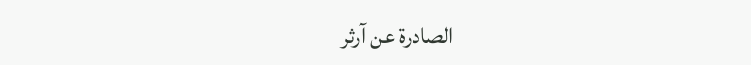الصادرة عن آرثر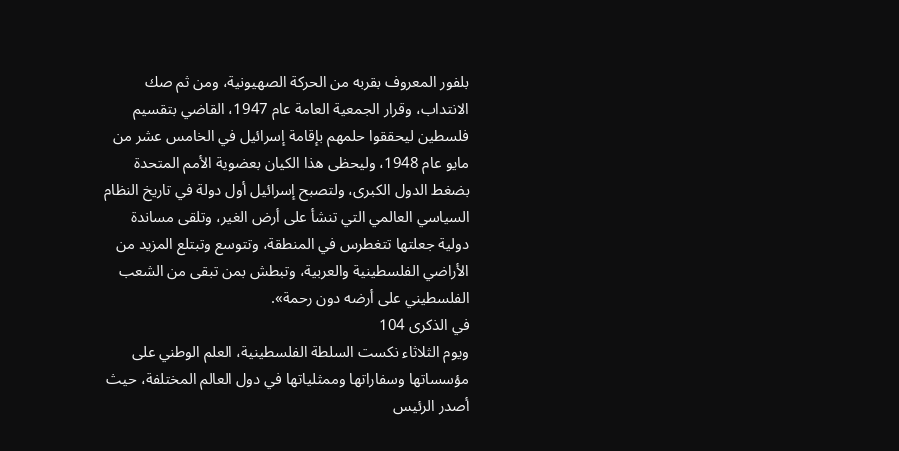بلفور المعروف بقربه من الحركة الصهيونية، ومن ثم صك الانتداب، وقرار الجمعية العامة عام 1947، القاضي بتقسيم فلسطين ليحققوا حلمهم بإقامة إسرائيل في الخامس عشر من مايو عام 1948، وليحظى هذا الكيان بعضوية الأمم المتحدة بضغط الدول الكبرى، ولتصبح إسرائيل أول دولة في تاريخ النظام السياسي العالمي التي تنشأ على أرض الغير، وتلقى مساندة دولية جعلتها تتغطرس في المنطقة، وتتوسع وتبتلع المزيد من الأراضي الفلسطينية والعربية، وتبطش بمن تبقى من الشعب الفلسطيني على أرضه دون رحمة».
في الذكرى 104
ويوم الثلاثاء نكست السلطة الفلسطينية، العلم الوطني على مؤسساتها وسفاراتها وممثلياتها في دول العالم المختلفة، حيث أصدر الرئيس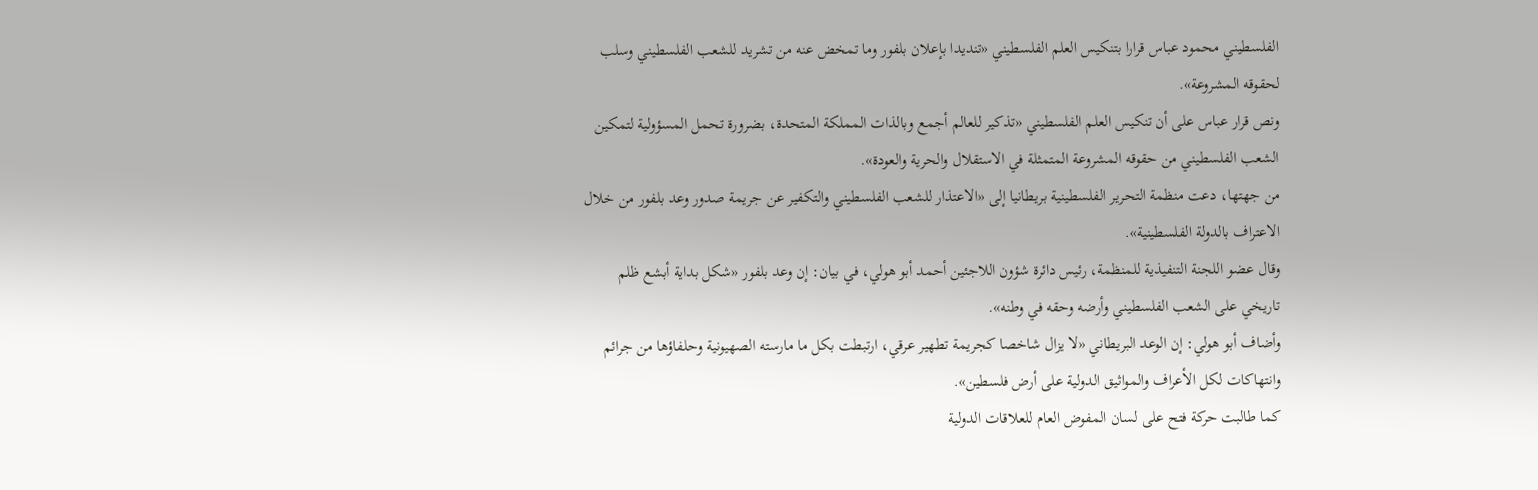الفلسطيني محمود عباس قرارا بتنكيس العلم الفلسطيني «تنديدا بإعلان بلفور وما تمخض عنه من تشريد للشعب الفلسطيني وسلب لحقوقه المشروعة».
ونص قرار عباس على أن تنكيس العلم الفلسطيني «تذكير للعالم أجمع وبالذات المملكة المتحدة، بضرورة تحمل المسؤولية لتمكين الشعب الفلسطيني من حقوقه المشروعة المتمثلة في الاستقلال والحرية والعودة».
من جهتها، دعت منظمة التحرير الفلسطينية بريطانيا إلى «الاعتذار للشعب الفلسطيني والتكفير عن جريمة صدور وعد بلفور من خلال الاعتراف بالدولة الفلسطينية».
وقال عضو اللجنة التنفيذية للمنظمة، رئيس دائرة شؤون اللاجئين أحمد أبو هولي، في بيان: إن وعد بلفور «شكل بداية أبشع ظلم تاريخي على الشعب الفلسطيني وأرضه وحقه في وطنه».
وأضاف أبو هولي: إن الوعد البريطاني «لا يزال شاخصا كجريمة تطهير عرقي، ارتبطت بكل ما مارسته الصهيونية وحلفاؤها من جرائم وانتهاكات لكل الأعراف والمواثيق الدولية على أرض فلسطين».
كما طالبت حركة فتح على لسان المفوض العام للعلاقات الدولية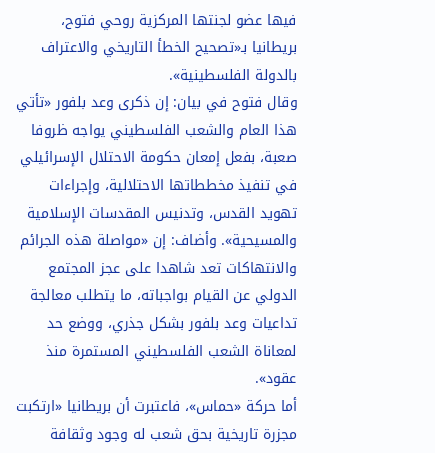فيها عضو لجنتها المركزية روحي فتوح، بريطانيا بـ«تصحيح الخطأ التاريخي والاعتراف بالدولة الفلسطينية».
وقال فتوح في بيان: إن ذكرى وعد بلفور «تأتي هذا العام والشعب الفلسطيني يواجه ظروفا صعبة، بفعل إمعان حكومة الاحتلال الإسرائيلي في تنفيذ مخططاتها الاحتلالية، وإجراءات تهويد القدس، وتدنيس المقدسات الإسلامية والمسيحية». وأضاف: إن «مواصلة هذه الجرائم والانتهاكات تعد شاهدا على عجز المجتمع الدولي عن القيام بواجباته، ما يتطلب معالجة تداعيات وعد بلفور بشكل جذري، ووضع حد لمعاناة الشعب الفلسطيني المستمرة منذ عقود».
أما حركة «حماس»، فاعتبرت أن بريطانيا «ارتكبت مجزرة تاريخية بحق شعب له وجود وثقافة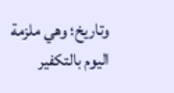وتاريخ؛ وهي ملزمة اليوم بالتكفير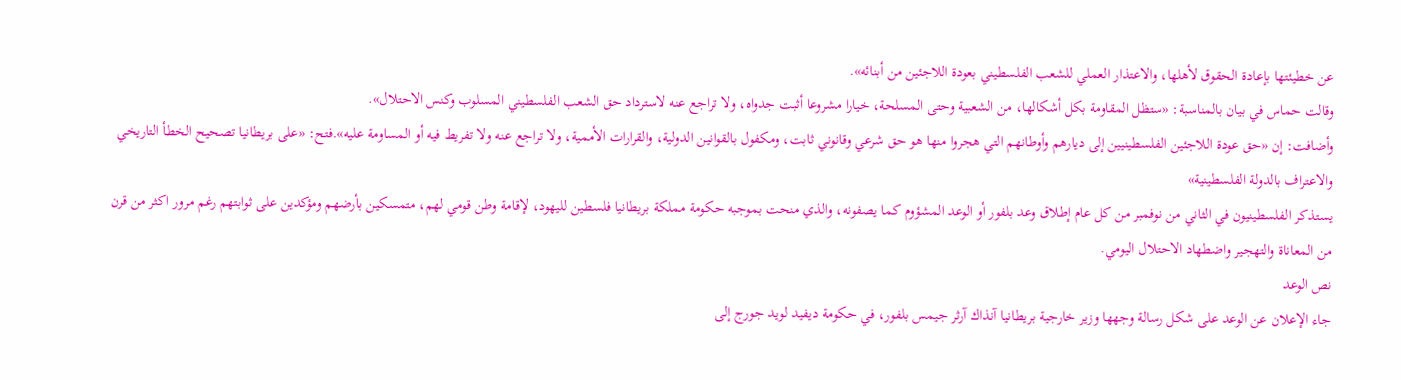عن خطيئتها بإعادة الحقوق لأهلها، والاعتذار العملي للشعب الفلسطيني بعودة اللاجئين من أبنائه».
وقالت حماس في بيان بالمناسبة: «ستظل المقاومة بكل أشكالها، من الشعبية وحتى المسلحة، خيارا مشروعا أثبت جدواه، ولا تراجع عنه لاسترداد حق الشعب الفلسطيني المسلوب وكنس الاحتلال».
وأضافت: إن «حق عودة اللاجئين الفلسطينيين إلى ديارهم وأوطانهم التي هجروا منها هو حق شرعي وقانوني ثابت، ومكفول بالقوانين الدولية، والقرارات الأممية، ولا تراجع عنه ولا تفريط فيه أو المساومة عليه».فتح: «على بريطانيا تصحيح الخطأ التاريخي والاعتراف بالدولة الفلسطينية»
يستذكر الفلسطينيون في الثاني من نوفمبر من كل عام إطلاق وعد بلفور أو الوعد المشؤوم كما يصفونه، والذي منحت بموجبه حكومة مملكة بريطانيا فلسطين لليهود، لإقامة وطن قومي لهم، متمسكين بأرضهم ومؤكدين على ثوابتهم رغم مرور اكثر من قرن من المعاناة والتهجير واضطهاد الاحتلال اليومي.
نص الوعد
جاء الإعلان عن الوعد على شكل رسالة وجهها وزير خارجية بريطانيا آنذاك آرثر جيمس بلفور، في حكومة ديفيد لويد جورج إلى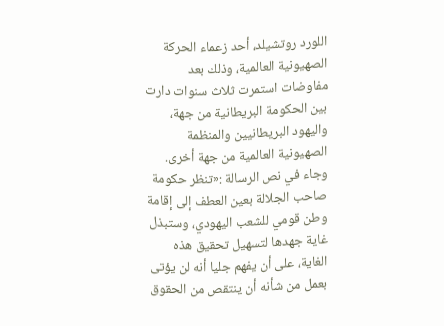اللورد روتشيلد، أحد زعماء الحركة الصهيونية العالمية، وذلك بعد مفاوضات استمرت ثلاث سنوات دارت بين الحكومة البريطانية من جهة، واليهود البريطانيين والمنظمة الصهيونية العالمية من جهة أخرى.
وجاء في نص الرسالة :«تنظر حكومة صاحب الجلالة بعين العطف إلى إقامة وطن قومي للشعب اليهودي، وستبذل غاية جهدها لتسهيل تحقيق هذه الغاية، على أن يفهم جليا أنه لن يؤتى بعمل من شأنه أن ينتقص من الحقوق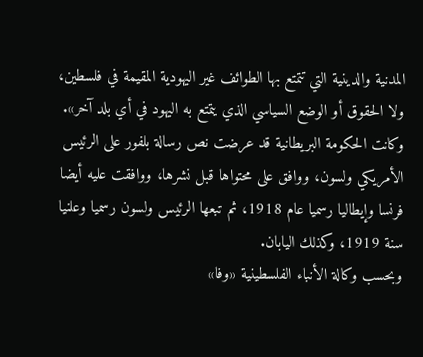المدنية والدينية التي تتمتع بها الطوائف غير اليهودية المقيمة في فلسطين، ولا الحقوق أو الوضع السياسي الذي يتمتع به اليهود في أي بلد آخر».
وكانت الحكومة البريطانية قد عرضت نص رسالة بلفور على الرئيس الأمريكي ولسون، ووافق على محتواها قبل نشرها، ووافقت عليه أيضا فرنسا وإيطاليا رسميا عام 1918، ثم تبعها الرئيس ولسون رسميا وعلنيا سنة 1919، وكذلك اليابان.
وبحسب وكالة الأنباء الفلسطينية «وفا»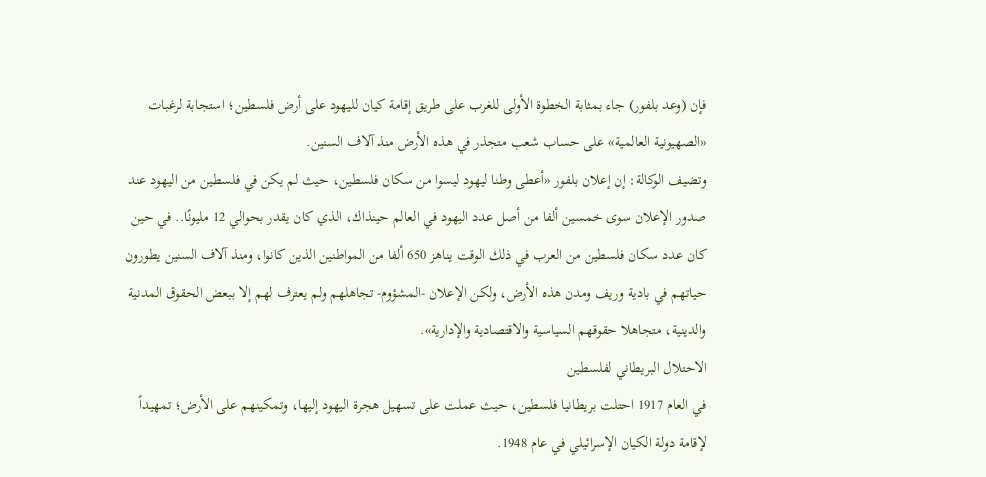فإن (وعد بلفور) جاء بمثابة الخطوة الأولى للغرب على طريق إقامة كيان لليهود على أرض فلسطين؛ استجابة لرغبات «الصهيونية العالمية» على حساب شعب متجذر في هذه الأرض منذ آلاف السنين.
وتضيف الوكالة: إن إعلان بلفور «أعطى وطنا ليهود ليسوا من سكان فلسطين، حيث لم يكن في فلسطين من اليهود عند صدور الإعلان سوى خمسين ألفا من أصل عدد اليهود في العالم حينذاك، الذي كان يقدر بحوالي 12 مليونًا.. في حين كان عدد سكان فلسطين من العرب في ذلك الوقت يناهز 650 ألفا من المواطنين الذين كانوا، ومنذ آلاف السنين يطورون حياتهم في بادية وريف ومدن هذه الأرض، ولكن الإعلان -المشؤوم- تجاهلهم ولم يعترف لهم إلا ببعض الحقوق المدنية والدينية، متجاهلا حقوقهم السياسية والاقتصادية والإدارية».
الاحتلال البريطاني لفلسطين
في العام 1917 احتلت بريطانيا فلسطين، حيث عملت على تسهيل هجرة اليهود إليها، وتمكينهم على الأرض؛ تمهيداً لإقامة دولة الكيان الإسرائيلي في عام 1948.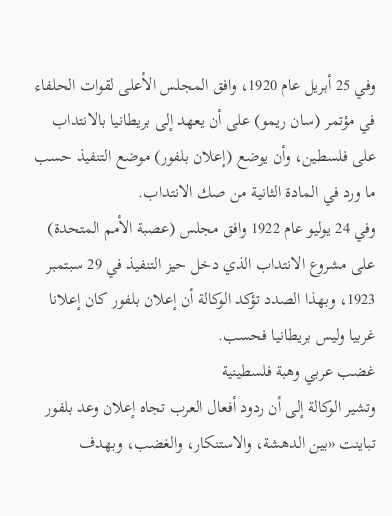وفي 25 أبريل عام 1920، وافق المجلس الأعلى لقوات الحلفاء في مؤتمر (سان ريمو) على أن يعهد إلى بريطانيا بالانتداب على فلسطين، وأن يوضع (إعلان بلفور) موضع التنفيذ حسب ما ورد في المادة الثانية من صك الانتداب.
وفي 24 يوليو عام 1922 وافق مجلس (عصبة الأمم المتحدة) على مشروع الانتداب الذي دخل حيز التنفيذ في 29 سبتمبر 1923، وبهذا الصدد تؤكد الوكالة أن إعلان بلفور كان إعلانا غربيا وليس بريطانيا فحسب.
غضب عربي وهبة فلسطينية
وتشير الوكالة إلى أن ردود أفعال العرب تجاه إعلان وعد بلفور تباينت «بين الدهشة، والاستنكار، والغضب، وبهدف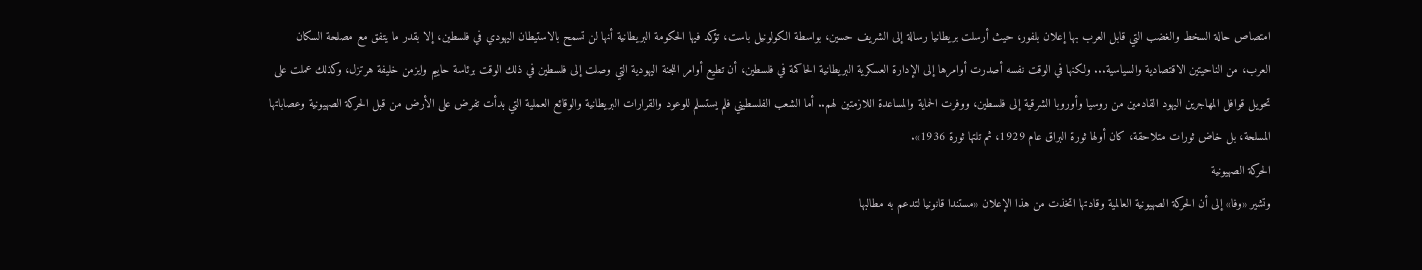امتصاص حالة السخط والغضب التي قابل العرب بها إعلان بلفور، حيث أرسلت بريطانيا رسالة إلى الشريف حسين، بواسطة الكولونيل باست، تؤكد فيها الحكومة البريطانية أنها لن تسمح بالاستيطان اليهودي في فلسطين، إلا بقدر ما يتفق مع مصلحة السكان العرب، من الناحيتين الاقتصادية والسياسية... ولكنها في الوقت نفسه أصدرت أوامرها إلى الإدارة العسكرية البريطانية الحاكمة في فلسطين، أن تطيع أوامر اللجنة اليهودية التي وصلت إلى فلسطين في ذلك الوقت برئاسة حاييم وايزمن خليفة هرتزل، وكذلك عملت على تحويل قوافل المهاجرين اليهود القادمين من روسيا وأوروبا الشرقية إلى فلسطين، ووفرت الحماية والمساعدة اللازمتين لهم.. أما الشعب الفلسطيني فلم يستسلم للوعود والقرارات البريطانية والوقائع العملية التي بدأت تفرض على الأرض من قبل الحركة الصهيونية وعصاباتها المسلحة، بل خاض ثورات متلاحقة، كان أولها ثورة البراق عام 1929، ثم تلتها ثورة 1936».
الحركة الصهيونية
وتشير «وفا» إلى أن الحركة الصهيونية العالمية وقادتها اتخذت من هذا الإعلان «مستندا قانونيا لتدعم به مطالبها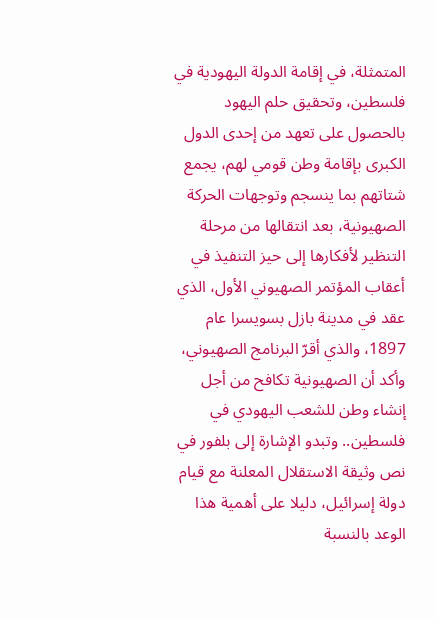المتمثلة، في إقامة الدولة اليهودية في فلسطين، وتحقيق حلم اليهود بالحصول على تعهد من إحدى الدول الكبرى بإقامة وطن قومي لهم، يجمع شتاتهم بما ينسجم وتوجهات الحركة الصهيونية، بعد انتقالها من مرحلة التنظير لأفكارها إلى حيز التنفيذ في أعقاب المؤتمر الصهيوني الأول، الذي عقد في مدينة بازل بسويسرا عام 1897، والذي أقرّ البرنامج الصهيوني، وأكد أن الصهيونية تكافح من أجل إنشاء وطن للشعب اليهودي في فلسطين.. وتبدو الإشارة إلى بلفور في نص وثيقة الاستقلال المعلنة مع قيام دولة إسرائيل، دليلا على أهمية هذا الوعد بالنسبة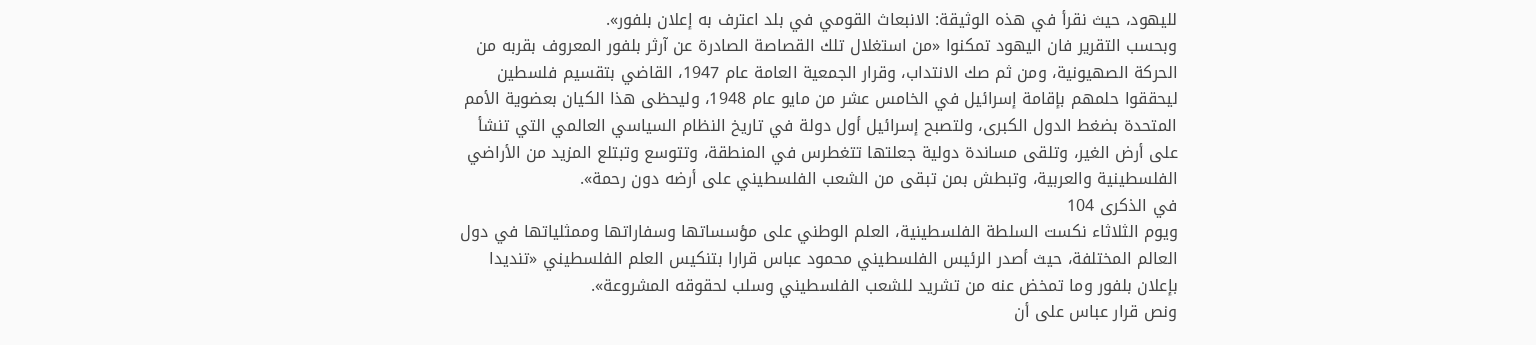لليهود، حيث نقرأ في هذه الوثيقة: الانبعاث القومي في بلد اعترف به إعلان بلفور».
وبحسب التقرير فان اليهود تمكنوا «من استغلال تلك القصاصة الصادرة عن آرثر بلفور المعروف بقربه من الحركة الصهيونية، ومن ثم صك الانتداب، وقرار الجمعية العامة عام 1947، القاضي بتقسيم فلسطين ليحققوا حلمهم بإقامة إسرائيل في الخامس عشر من مايو عام 1948، وليحظى هذا الكيان بعضوية الأمم المتحدة بضغط الدول الكبرى، ولتصبح إسرائيل أول دولة في تاريخ النظام السياسي العالمي التي تنشأ على أرض الغير، وتلقى مساندة دولية جعلتها تتغطرس في المنطقة، وتتوسع وتبتلع المزيد من الأراضي الفلسطينية والعربية، وتبطش بمن تبقى من الشعب الفلسطيني على أرضه دون رحمة».
في الذكرى 104
ويوم الثلاثاء نكست السلطة الفلسطينية، العلم الوطني على مؤسساتها وسفاراتها وممثلياتها في دول العالم المختلفة، حيث أصدر الرئيس الفلسطيني محمود عباس قرارا بتنكيس العلم الفلسطيني «تنديدا بإعلان بلفور وما تمخض عنه من تشريد للشعب الفلسطيني وسلب لحقوقه المشروعة».
ونص قرار عباس على أن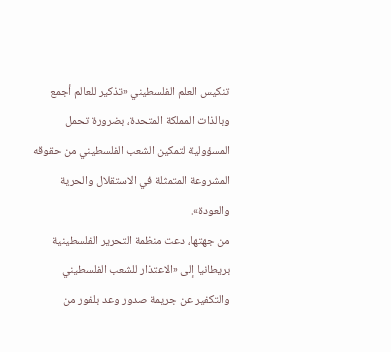تنكيس العلم الفلسطيني «تذكير للعالم أجمع وبالذات المملكة المتحدة، بضرورة تحمل المسؤولية لتمكين الشعب الفلسطيني من حقوقه المشروعة المتمثلة في الاستقلال والحرية والعودة».
من جهتها، دعت منظمة التحرير الفلسطينية بريطانيا إلى «الاعتذار للشعب الفلسطيني والتكفير عن جريمة صدور وعد بلفور من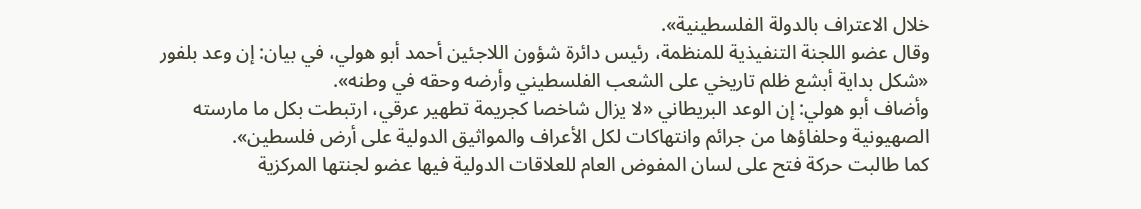خلال الاعتراف بالدولة الفلسطينية».
وقال عضو اللجنة التنفيذية للمنظمة، رئيس دائرة شؤون اللاجئين أحمد أبو هولي، في بيان: إن وعد بلفور «شكل بداية أبشع ظلم تاريخي على الشعب الفلسطيني وأرضه وحقه في وطنه».
وأضاف أبو هولي: إن الوعد البريطاني «لا يزال شاخصا كجريمة تطهير عرقي، ارتبطت بكل ما مارسته الصهيونية وحلفاؤها من جرائم وانتهاكات لكل الأعراف والمواثيق الدولية على أرض فلسطين».
كما طالبت حركة فتح على لسان المفوض العام للعلاقات الدولية فيها عضو لجنتها المركزية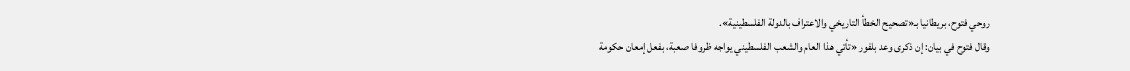روحي فتوح، بريطانيا بـ«تصحيح الخطأ التاريخي والاعتراف بالدولة الفلسطينية».
وقال فتوح في بيان: إن ذكرى وعد بلفور «تأتي هذا العام والشعب الفلسطيني يواجه ظروفا صعبة، بفعل إمعان حكومة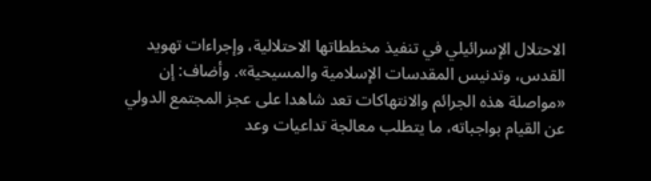الاحتلال الإسرائيلي في تنفيذ مخططاتها الاحتلالية، وإجراءات تهويد القدس، وتدنيس المقدسات الإسلامية والمسيحية». وأضاف: إن «مواصلة هذه الجرائم والانتهاكات تعد شاهدا على عجز المجتمع الدولي عن القيام بواجباته، ما يتطلب معالجة تداعيات وعد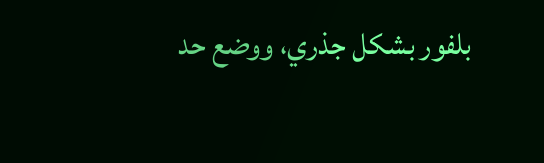بلفور بشكل جذري، ووضع حد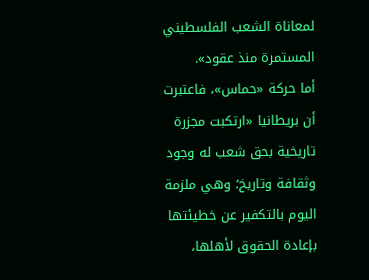لمعاناة الشعب الفلسطيني المستمرة منذ عقود».
أما حركة «حماس»، فاعتبرت أن بريطانيا «ارتكبت مجزرة تاريخية بحق شعب له وجود وثقافة وتاريخ؛ وهي ملزمة اليوم بالتكفير عن خطيئتها بإعادة الحقوق لأهلها،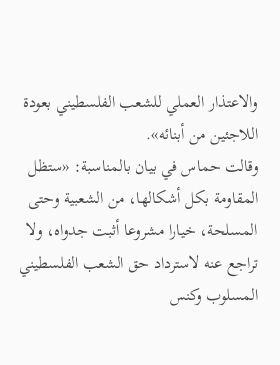والاعتذار العملي للشعب الفلسطيني بعودة اللاجئين من أبنائه».
وقالت حماس في بيان بالمناسبة: «ستظل المقاومة بكل أشكالها، من الشعبية وحتى المسلحة، خيارا مشروعا أثبت جدواه، ولا تراجع عنه لاسترداد حق الشعب الفلسطيني المسلوب وكنس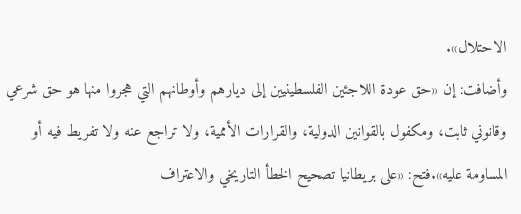الاحتلال».
وأضافت: إن «حق عودة اللاجئين الفلسطينيين إلى ديارهم وأوطانهم التي هجروا منها هو حق شرعي وقانوني ثابت، ومكفول بالقوانين الدولية، والقرارات الأممية، ولا تراجع عنه ولا تفريط فيه أو المساومة عليه».فتح: «على بريطانيا تصحيح الخطأ التاريخي والاعتراف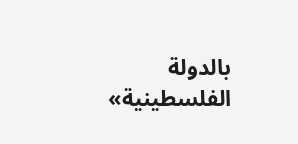بالدولة الفلسطينية»